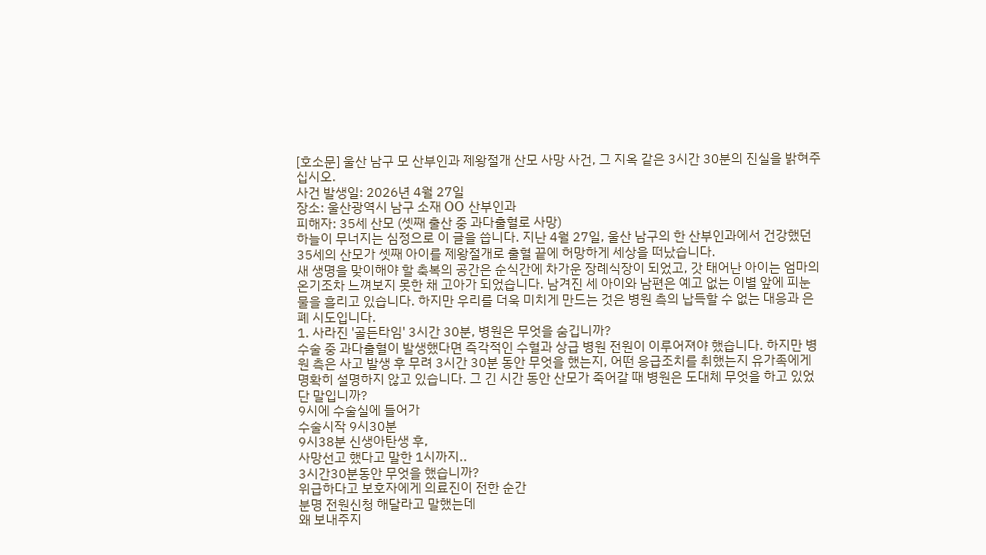[호소문] 울산 남구 모 산부인과 제왕절개 산모 사망 사건, 그 지옥 같은 3시간 30분의 진실을 밝혀주십시오.
사건 발생일: 2026년 4월 27일
장소: 울산광역시 남구 소재 OO 산부인과
피해자: 35세 산모 (셋째 출산 중 과다출혈로 사망)
하늘이 무너지는 심정으로 이 글을 씁니다. 지난 4월 27일, 울산 남구의 한 산부인과에서 건강했던 35세의 산모가 셋째 아이를 제왕절개로 출혈 끝에 허망하게 세상을 떠났습니다.
새 생명을 맞이해야 할 축복의 공간은 순식간에 차가운 장례식장이 되었고, 갓 태어난 아이는 엄마의 온기조차 느껴보지 못한 채 고아가 되었습니다. 남겨진 세 아이와 남편은 예고 없는 이별 앞에 피눈물을 흘리고 있습니다. 하지만 우리를 더욱 미치게 만드는 것은 병원 측의 납득할 수 없는 대응과 은폐 시도입니다.
1. 사라진 '골든타임' 3시간 30분, 병원은 무엇을 숨깁니까?
수술 중 과다출혈이 발생했다면 즉각적인 수혈과 상급 병원 전원이 이루어져야 했습니다. 하지만 병원 측은 사고 발생 후 무려 3시간 30분 동안 무엇을 했는지, 어떤 응급조치를 취했는지 유가족에게 명확히 설명하지 않고 있습니다. 그 긴 시간 동안 산모가 죽어갈 때 병원은 도대체 무엇을 하고 있었단 말입니까?
9시에 수술실에 들어가
수술시작 9시30분
9시38분 신생아탄생 후,
사망선고 했다고 말한 1시까지..
3시간30분동안 무엇을 했습니까?
위급하다고 보호자에게 의료진이 전한 순간
분명 전원신청 해달라고 말했는데
왜 보내주지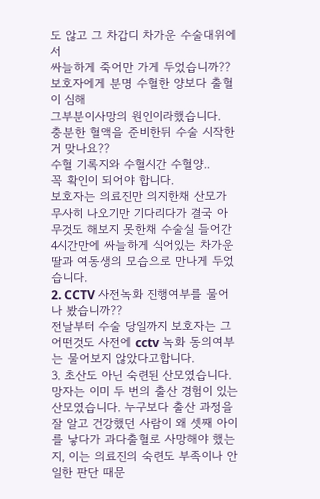도 않고 그 차갑디 차가운 수술대위에서
싸늘하게 죽어만 가게 두었습니까??
보호자에게 분명 수혈한 양보다 출혈이 심해
그부분이사망의 원인이라했습니다.
충분한 혈액을 준비한뒤 수술 시작한거 맞나요??
수혈 기록지와 수혈시간 수혈양..
꼭 확인이 되어야 합니다.
보호자는 의료진만 의지한채 산모가 무사히 나오기만 기다리다가 결국 아무것도 해보지 못한채 수술실 들어간 4시간만에 싸늘하게 식어있는 차가운 딸과 여동생의 모습으로 만나게 두었습니다.
2. CCTV 사전녹화 진행여부를 물어나 봤습니까??
전날부터 수술 당일까지 보호자는 그어떤것도 사전에 cctv 녹화 동의여부는 물어보지 않았다고합니다.
3. 초산도 아닌 숙련된 산모였습니다.
망자는 이미 두 번의 출산 경험이 있는 산모였습니다. 누구보다 출산 과정을 잘 알고 건강했던 사람이 왜 셋째 아이를 낳다가 과다출혈로 사망해야 했는지, 이는 의료진의 숙련도 부족이나 안일한 판단 때문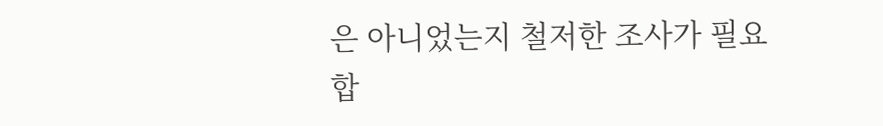은 아니었는지 철저한 조사가 필요합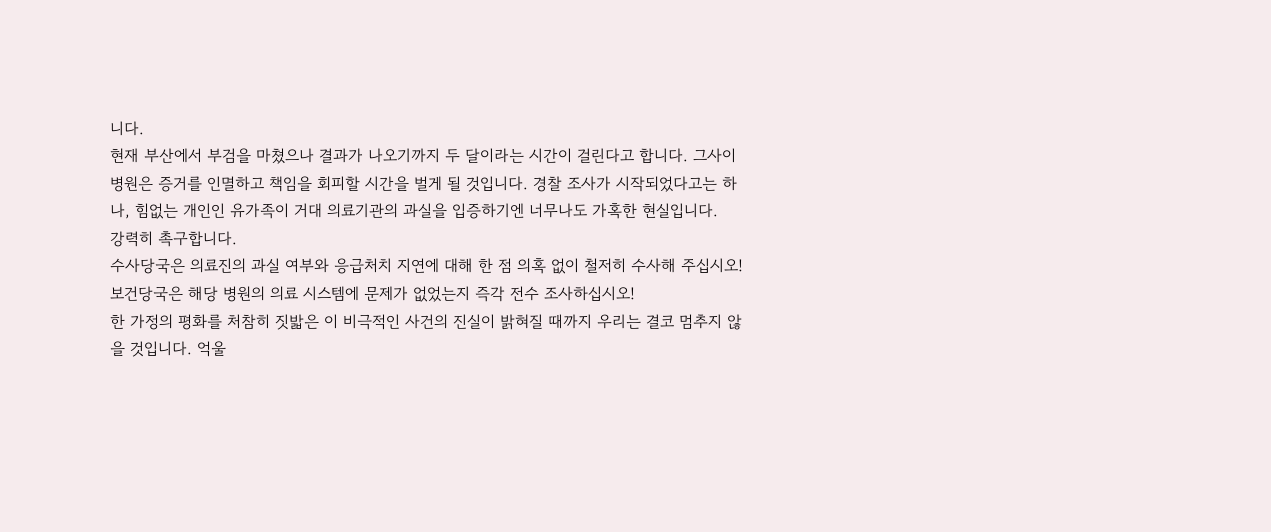니다.
현재 부산에서 부검을 마쳤으나 결과가 나오기까지 두 달이라는 시간이 걸린다고 합니다. 그사이 병원은 증거를 인멸하고 책임을 회피할 시간을 벌게 될 것입니다. 경찰 조사가 시작되었다고는 하나, 힘없는 개인인 유가족이 거대 의료기관의 과실을 입증하기엔 너무나도 가혹한 현실입니다.
강력히 촉구합니다.
수사당국은 의료진의 과실 여부와 응급처치 지연에 대해 한 점 의혹 없이 철저히 수사해 주십시오!
보건당국은 해당 병원의 의료 시스템에 문제가 없었는지 즉각 전수 조사하십시오!
한 가정의 평화를 처참히 짓밟은 이 비극적인 사건의 진실이 밝혀질 때까지 우리는 결코 멈추지 않을 것입니다. 억울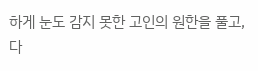하게 눈도 감지 못한 고인의 원한을 풀고, 다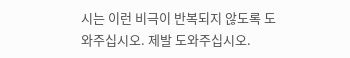시는 이런 비극이 반복되지 않도록 도와주십시오. 제발 도와주십시오.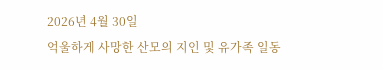2026년 4월 30일
억울하게 사망한 산모의 지인 및 유가족 일동